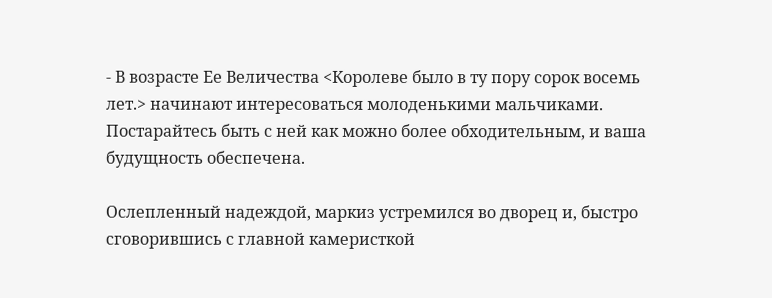- В возрасте Ее Величества <Королеве было в ту пору сорок восемь лет.> начинают интересоваться молоденькими мальчиками. Постарайтесь быть с ней как можно более обходительным, и ваша будущность обеспечена.

Ослепленный надеждой, маркиз устремился во дворец и, быстро сговорившись с главной камеристкой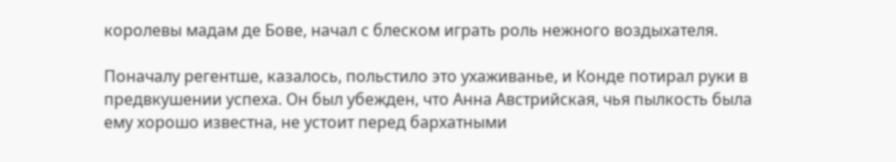королевы мадам де Бове, начал с блеском играть роль нежного воздыхателя.

Поначалу регентше, казалось, польстило это ухаживанье, и Конде потирал руки в предвкушении успеха. Он был убежден, что Анна Австрийская, чья пылкость была ему хорошо известна, не устоит перед бархатными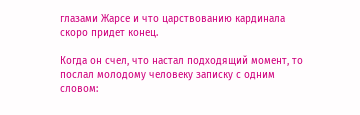глазами Жарсе и что царствованию кардинала скоро придет конец.

Когда он счел, что настал подходящий момент, то послал молодому человеку записку с одним словом: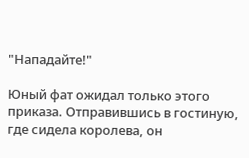"Нападайте!"

Юный фат ожидал только этого приказа. Отправившись в гостиную, где сидела королева, он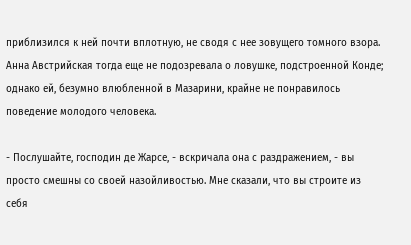приблизился к ней почти вплотную, не сводя с нее зовущего томного взора. Анна Австрийская тогда еще не подозревала о ловушке, подстроенной Конде; однако ей, безумно влюбленной в Мазарини, крайне не понравилось поведение молодого человека.

- Послушайте, господин де Жарсе, - вскричала она с раздражением, - вы просто смешны со своей назойливостью. Мне сказали, что вы строите из себя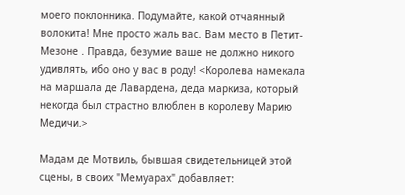моего поклонника. Подумайте, какой отчаянный волокита! Мне просто жаль вас. Вам место в Петит-Мезоне . Правда, безумие ваше не должно никого удивлять, ибо оно у вас в роду! <Королева намекала на маршала де Лавардена, деда маркиза, который некогда был страстно влюблен в королеву Марию Медичи.>

Мадам де Мотвиль, бывшая свидетельницей этой сцены, в своих "Мемуарах" добавляет: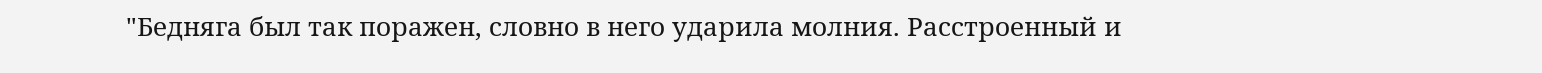"Бедняга был так поражен, словно в него ударила молния. Расстроенный и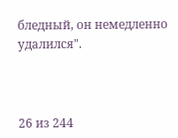бледный, он немедленно удалился".



26 из 244